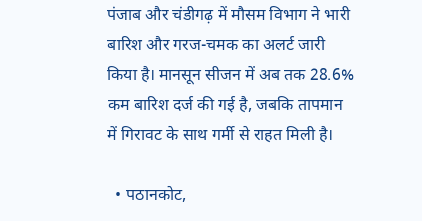पंजाब और चंडीगढ़ में मौसम विभाग ने भारी बारिश और गरज-चमक का अलर्ट जारी किया है। मानसून सीजन में अब तक 28.6% कम बारिश दर्ज की गई है, जबकि तापमान में गिरावट के साथ गर्मी से राहत मिली है।

  • पठानकोट,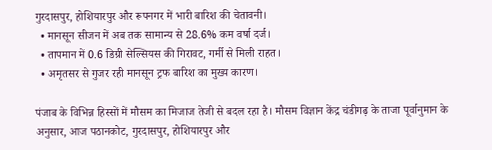गुरदासपुर, होशियारपुर और रूपनगर में भारी बारिश की चेतावनी।
  • मानसून सीजन में अब तक सामान्य से 28.6% कम वर्षा दर्ज।
  • तापमान में 0.6 डिग्री सेल्सियस की गिरावट, गर्मी से मिली राहत।
  • अमृतसर से गुजर रही मानसून ट्रफ बारिश का मुख्य कारण।

पंजाब के विभिन्न हिस्सों में मौसम का मिजाज तेजी से बदल रहा है। मौसम विज्ञान केंद्र चंडीगढ़ के ताजा पूर्वानुमान के अनुसार, आज पठानकोट, गुरदासपुर, होशियारपुर और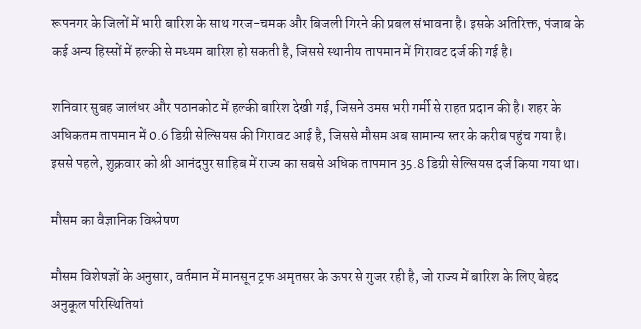रूपनगर के जिलों में भारी बारिश के साथ गरज-चमक और बिजली गिरने की प्रबल संभावना है। इसके अतिरिक्त, पंजाब के कई अन्य हिस्सों में हल्की से मध्यम बारिश हो सकती है, जिससे स्थानीय तापमान में गिरावट दर्ज की गई है।

शनिवार सुबह जालंधर और पठानकोट में हल्की बारिश देखी गई, जिसने उमस भरी गर्मी से राहत प्रदान की है। शहर के अधिकतम तापमान में 0.6 डिग्री सेल्सियस की गिरावट आई है, जिससे मौसम अब सामान्य स्तर के करीब पहुंच गया है। इससे पहले, शुक्रवार को श्री आनंदपुर साहिब में राज्य का सबसे अधिक तापमान 35.8 डिग्री सेल्सियस दर्ज किया गया था।

मौसम का वैज्ञानिक विश्लेषण

मौसम विशेषज्ञों के अनुसार, वर्तमान में मानसून ट्रफ अमृतसर के ऊपर से गुजर रही है, जो राज्य में बारिश के लिए बेहद अनुकूल परिस्थितियां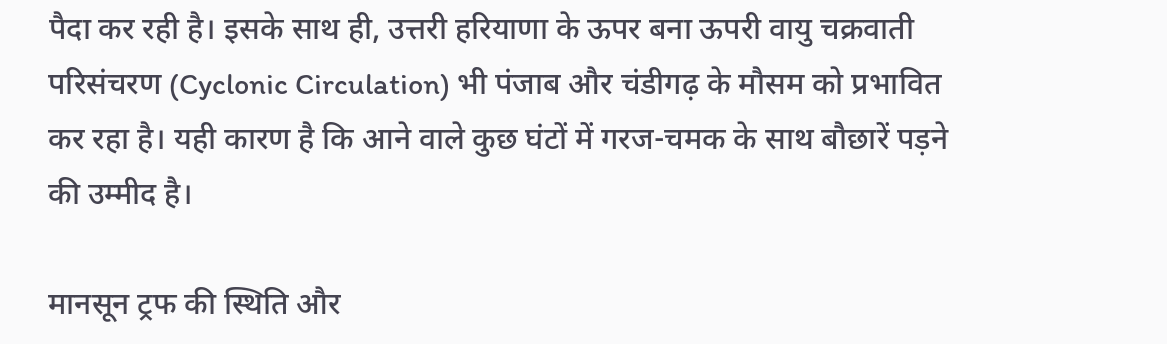पैदा कर रही है। इसके साथ ही, उत्तरी हरियाणा के ऊपर बना ऊपरी वायु चक्रवाती परिसंचरण (Cyclonic Circulation) भी पंजाब और चंडीगढ़ के मौसम को प्रभावित कर रहा है। यही कारण है कि आने वाले कुछ घंटों में गरज-चमक के साथ बौछारें पड़ने की उम्मीद है।

मानसून ट्रफ की स्थिति और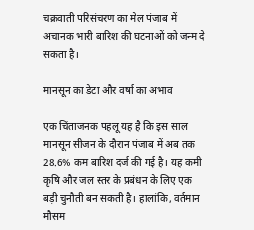चक्रवाती परिसंचरण का मेल पंजाब में अचानक भारी बारिश की घटनाओं को जन्म दे सकता है।

मानसून का डेटा और वर्षा का अभाव

एक चिंताजनक पहलू यह है कि इस साल मानसून सीजन के दौरान पंजाब में अब तक 28.6% कम बारिश दर्ज की गई है। यह कमी कृषि और जल स्तर के प्रबंधन के लिए एक बड़ी चुनौती बन सकती है। हालांकि, वर्तमान मौसम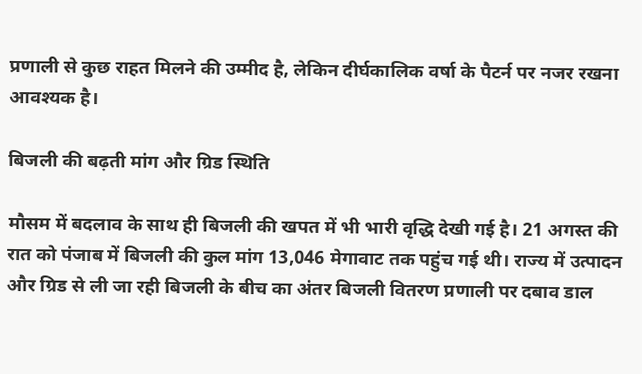प्रणाली से कुछ राहत मिलने की उम्मीद है, लेकिन दीर्घकालिक वर्षा के पैटर्न पर नजर रखना आवश्यक है।

बिजली की बढ़ती मांग और ग्रिड स्थिति

मौसम में बदलाव के साथ ही बिजली की खपत में भी भारी वृद्धि देखी गई है। 21 अगस्त की रात को पंजाब में बिजली की कुल मांग 13,046 मेगावाट तक पहुंच गई थी। राज्य में उत्पादन और ग्रिड से ली जा रही बिजली के बीच का अंतर बिजली वितरण प्रणाली पर दबाव डाल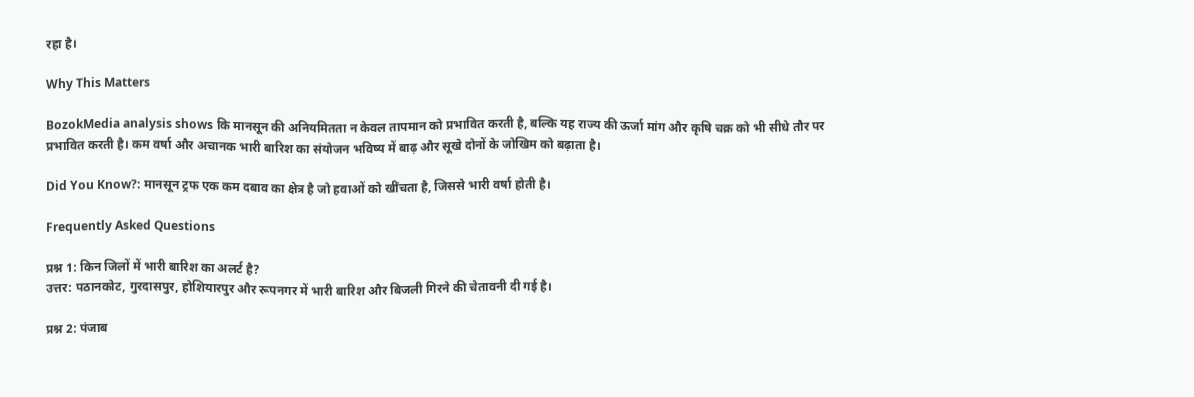रहा है।

Why This Matters

BozokMedia analysis shows कि मानसून की अनियमितता न केवल तापमान को प्रभावित करती है, बल्कि यह राज्य की ऊर्जा मांग और कृषि चक्र को भी सीधे तौर पर प्रभावित करती है। कम वर्षा और अचानक भारी बारिश का संयोजन भविष्य में बाढ़ और सूखे दोनों के जोखिम को बढ़ाता है।

Did You Know?: मानसून ट्रफ एक कम दबाव का क्षेत्र है जो हवाओं को खींचता है, जिससे भारी वर्षा होती है।

Frequently Asked Questions

प्रश्न 1: किन जिलों में भारी बारिश का अलर्ट है?
उत्तर: पठानकोट, गुरदासपुर, होशियारपुर और रूपनगर में भारी बारिश और बिजली गिरने की चेतावनी दी गई है।

प्रश्न 2: पंजाब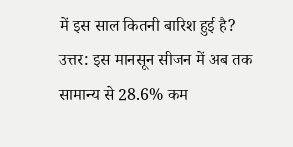में इस साल कितनी बारिश हुई है?
उत्तर: इस मानसून सीजन में अब तक सामान्य से 28.6% कम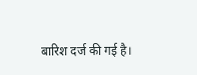बारिश दर्ज की गई है।